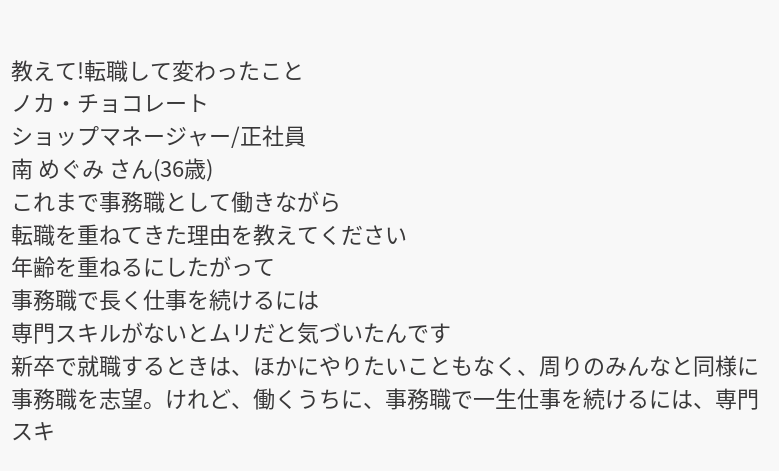教えて!転職して変わったこと
ノカ・チョコレート
ショップマネージャー/正社員
南 めぐみ さん(36歳)
これまで事務職として働きながら
転職を重ねてきた理由を教えてください
年齢を重ねるにしたがって
事務職で長く仕事を続けるには
専門スキルがないとムリだと気づいたんです
新卒で就職するときは、ほかにやりたいこともなく、周りのみんなと同様に事務職を志望。けれど、働くうちに、事務職で一生仕事を続けるには、専門スキ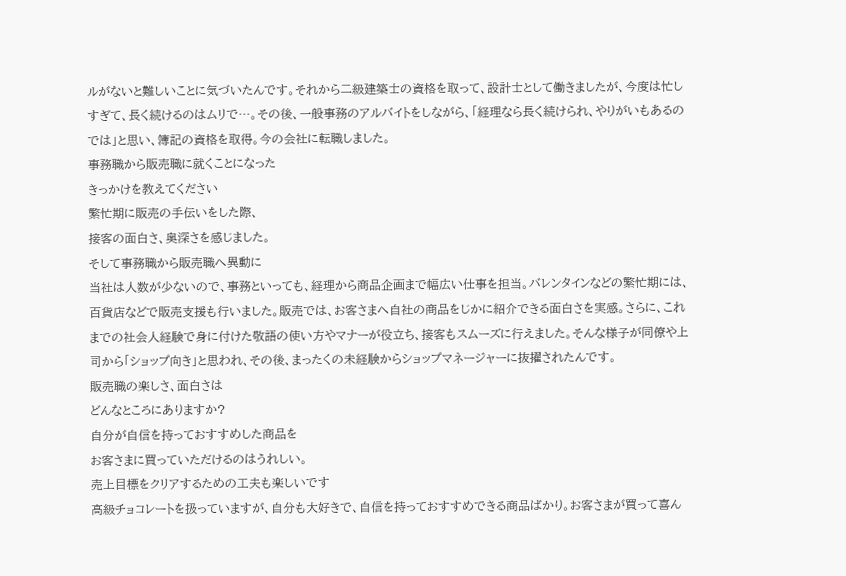ルがないと難しいことに気づいたんです。それから二級建築士の資格を取って、設計士として働きましたが、今度は忙しすぎて、長く続けるのはムリで…。その後、一般事務のアルバイトをしながら、「経理なら長く続けられ、やりがいもあるのでは」と思い、簿記の資格を取得。今の会社に転職しました。
事務職から販売職に就くことになった
きっかけを教えてください
繁忙期に販売の手伝いをした際、
接客の面白さ、奥深さを感じました。
そして事務職から販売職へ異動に
当社は人数が少ないので、事務といっても、経理から商品企画まで幅広い仕事を担当。バレンタインなどの繁忙期には、百貨店などで販売支援も行いました。販売では、お客さまへ自社の商品をじかに紹介できる面白さを実感。さらに、これまでの社会人経験で身に付けた敬語の使い方やマナーが役立ち、接客もスムーズに行えました。そんな様子が同僚や上司から「ショップ向き」と思われ、その後、まったくの未経験からショップマネージャーに抜擢されたんです。
販売職の楽しさ、面白さは
どんなところにありますか?
自分が自信を持っておすすめした商品を
お客さまに買っていただけるのはうれしい。
売上目標をクリアするための工夫も楽しいです
高級チョコレートを扱っていますが、自分も大好きで、自信を持っておすすめできる商品ばかり。お客さまが買って喜ん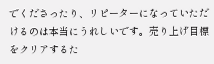でくださったり、リピーターになっていただけるのは本当にうれしいです。売り上げ目標をクリアするた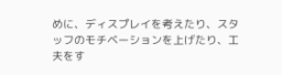めに、ディスプレイを考えたり、スタッフのモチベーションを上げたり、工夫をす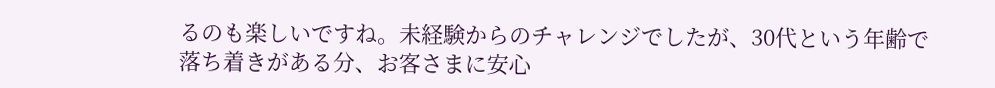るのも楽しいですね。未経験からのチャレンジでしたが、30代という年齢で落ち着きがある分、お客さまに安心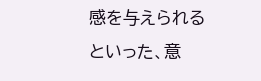感を与えられるといった、意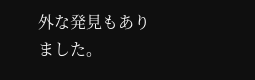外な発見もありました。